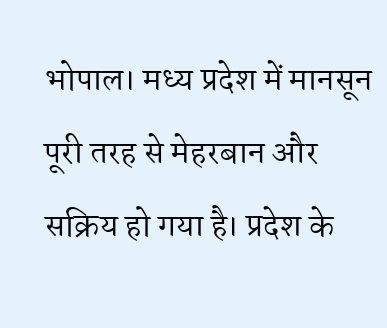भोपाल। मध्य प्रदेश में मानसून पूरी तरह से मेहरबान और सक्रिय हो गया है। प्रदेश के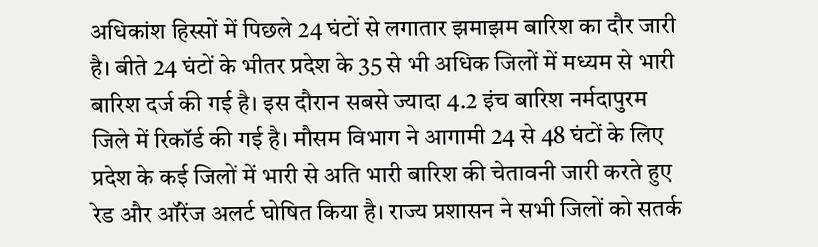अधिकांश हिस्सों में पिछले 24 घंटों से लगातार झमाझम बारिश का दौर जारी है। बीते 24 घंटों के भीतर प्रदेश के 35 से भी अधिक जिलों में मध्यम से भारी बारिश दर्ज की गई है। इस दौरान सबसे ज्यादा 4.2 इंच बारिश नर्मदापुरम जिले में रिकॉर्ड की गई है। मौसम विभाग ने आगामी 24 से 48 घंटों के लिए प्रदेश के कई जिलों में भारी से अति भारी बारिश की चेतावनी जारी करते हुए रेड और ऑरेंज अलर्ट घोषित किया है। राज्य प्रशासन ने सभी जिलों को सतर्क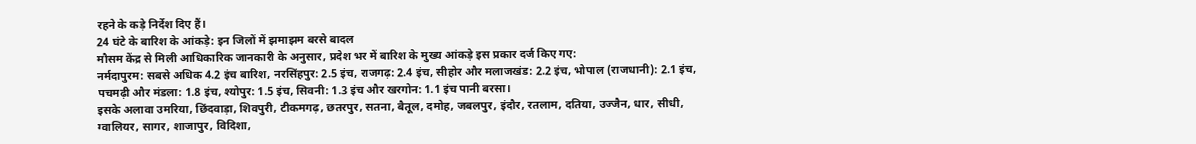रहने के कड़े निर्देश दिए हैं।
24 घंटे के बारिश के आंकड़े: इन जिलों में झमाझम बरसे बादल
मौसम केंद्र से मिली आधिकारिक जानकारी के अनुसार, प्रदेश भर में बारिश के मुख्य आंकड़े इस प्रकार दर्ज किए गए:
नर्मदापुरम: सबसे अधिक 4.2 इंच बारिश, नरसिंहपुर: 2.5 इंच, राजगढ़: 2.4 इंच, सीहोर और मलाजखंड: 2.2 इंच, भोपाल (राजधानी): 2.1 इंच, पचमढ़ी और मंडला: 1.8 इंच, श्योपुर: 1.5 इंच, सिवनी: 1.3 इंच और खरगोन: 1.1 इंच पानी बरसा।
इसके अलावा उमरिया, छिंदवाड़ा, शिवपुरी, टीकमगढ़, छतरपुर, सतना, बैतूल, दमोह, जबलपुर, इंदौर, रतलाम, दतिया, उज्जैन, धार, सीधी, ग्वालियर, सागर, शाजापुर, विदिशा,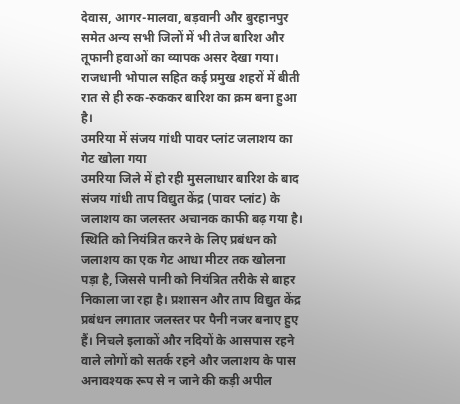देवास, आगर-मालवा, बड़वानी और बुरहानपुर समेत अन्य सभी जिलों में भी तेज बारिश और तूफानी हवाओं का व्यापक असर देखा गया। राजधानी भोपाल सहित कई प्रमुख शहरों में बीती रात से ही रुक-रुककर बारिश का क्रम बना हुआ है।
उमरिया में संजय गांधी पावर प्लांट जलाशय का गेट खोला गया
उमरिया जिले में हो रही मुसलाधार बारिश के बाद संजय गांधी ताप विद्युत केंद्र (पावर प्लांट) के जलाशय का जलस्तर अचानक काफी बढ़ गया है। स्थिति को नियंत्रित करने के लिए प्रबंधन को जलाशय का एक गेट आधा मीटर तक खोलना पड़ा है, जिससे पानी को नियंत्रित तरीके से बाहर निकाला जा रहा है। प्रशासन और ताप विद्युत केंद्र प्रबंधन लगातार जलस्तर पर पैनी नजर बनाए हुए हैं। निचले इलाकों और नदियों के आसपास रहने वाले लोगों को सतर्क रहने और जलाशय के पास अनावश्यक रूप से न जाने की कड़ी अपील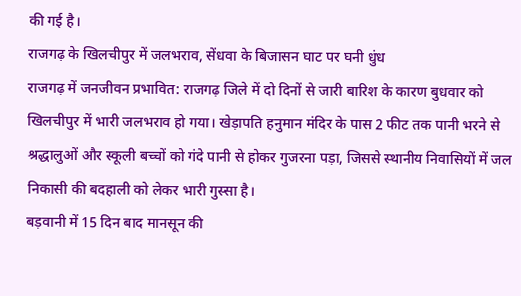की गई है।
राजगढ़ के खिलचीपुर में जलभराव, सेंधवा के बिजासन घाट पर घनी धुंध
राजगढ़ में जनजीवन प्रभावित: राजगढ़ जिले में दो दिनों से जारी बारिश के कारण बुधवार को खिलचीपुर में भारी जलभराव हो गया। खेड़ापति हनुमान मंदिर के पास 2 फीट तक पानी भरने से श्रद्धालुओं और स्कूली बच्चों को गंदे पानी से होकर गुजरना पड़ा, जिससे स्थानीय निवासियों में जल निकासी की बदहाली को लेकर भारी गुस्सा है।
बड़वानी में 15 दिन बाद मानसून की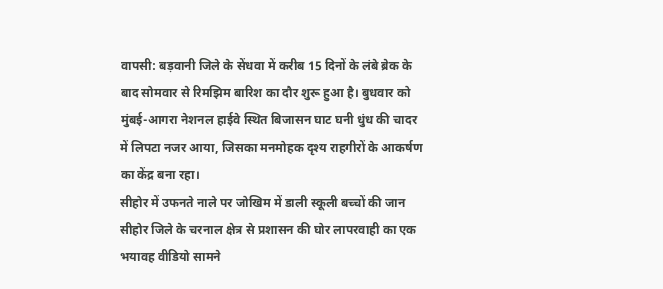वापसी: बड़वानी जिले के सेंधवा में करीब 15 दिनों के लंबे ब्रेक के बाद सोमवार से रिमझिम बारिश का दौर शुरू हुआ है। बुधवार को मुंबई-आगरा नेशनल हाईवे स्थित बिजासन घाट घनी धुंध की चादर में लिपटा नजर आया, जिसका मनमोहक दृश्य राहगीरों के आकर्षण का केंद्र बना रहा।
सीहोर में उफनते नाले पर जोखिम में डाली स्कूली बच्चों की जान
सीहोर जिले के चरनाल क्षेत्र से प्रशासन की घोर लापरवाही का एक भयावह वीडियो सामने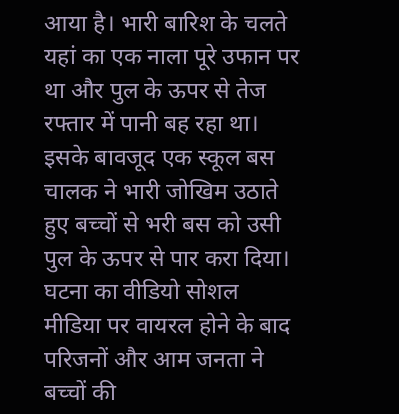आया है। भारी बारिश के चलते यहां का एक नाला पूरे उफान पर था और पुल के ऊपर से तेज रफ्तार में पानी बह रहा था। इसके बावजूद एक स्कूल बस चालक ने भारी जोखिम उठाते हुए बच्चों से भरी बस को उसी पुल के ऊपर से पार करा दिया। घटना का वीडियो सोशल मीडिया पर वायरल होने के बाद परिजनों और आम जनता ने बच्चों की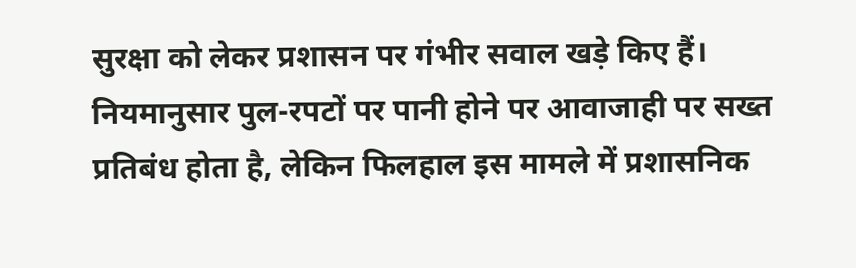सुरक्षा को लेकर प्रशासन पर गंभीर सवाल खड़े किए हैं। नियमानुसार पुल-रपटों पर पानी होने पर आवाजाही पर सख्त प्रतिबंध होता है, लेकिन फिलहाल इस मामले में प्रशासनिक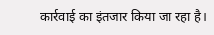कार्रवाई का इंतजार किया जा रहा है।